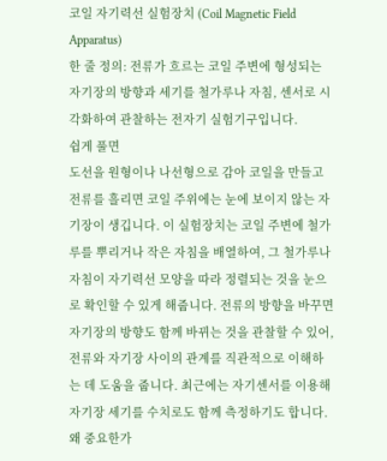코일 자기력선 실험장치 (Coil Magnetic Field Apparatus)
한 줄 정의: 전류가 흐르는 코일 주변에 형성되는 자기장의 방향과 세기를 철가루나 자침, 센서로 시각화하여 관찰하는 전자기 실험기구입니다.
쉽게 풀면
도선을 원형이나 나선형으로 감아 코일을 만들고 전류를 흘리면 코일 주위에는 눈에 보이지 않는 자기장이 생깁니다. 이 실험장치는 코일 주변에 철가루를 뿌리거나 작은 자침을 배열하여, 그 철가루나 자침이 자기력선 모양을 따라 정렬되는 것을 눈으로 확인할 수 있게 해줍니다. 전류의 방향을 바꾸면 자기장의 방향도 함께 바뀌는 것을 관찰할 수 있어, 전류와 자기장 사이의 관계를 직관적으로 이해하는 데 도움을 줍니다. 최근에는 자기센서를 이용해 자기장 세기를 수치로도 함께 측정하기도 합니다.
왜 중요한가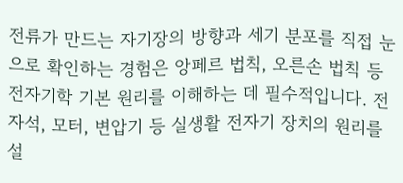전류가 만드는 자기장의 방향과 세기 분포를 직접 눈으로 확인하는 경험은 앙페르 법칙, 오른손 법칙 등 전자기학 기본 원리를 이해하는 데 필수적입니다. 전자석, 모터, 변압기 등 실생활 전자기 장치의 원리를 설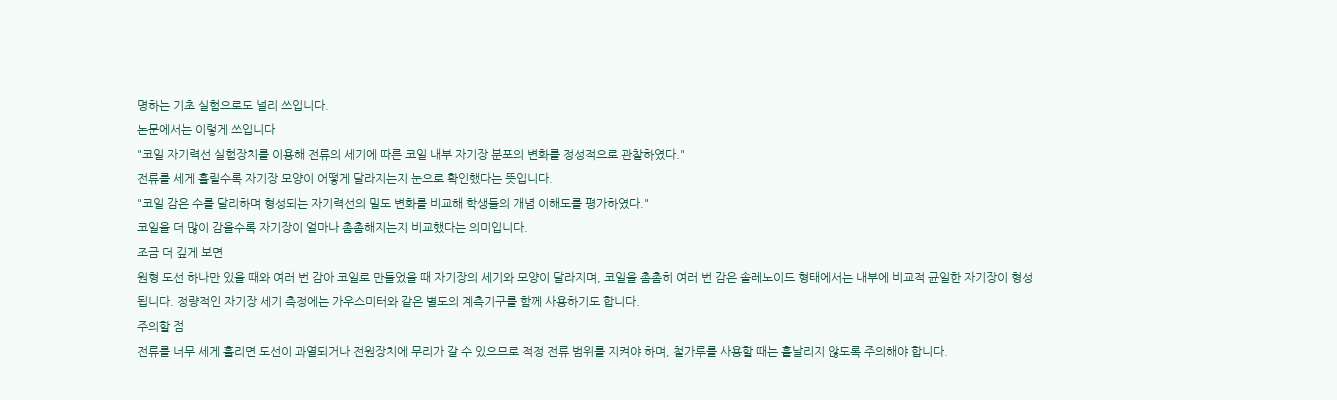명하는 기초 실험으로도 널리 쓰입니다.
논문에서는 이렇게 쓰입니다
"코일 자기력선 실험장치를 이용해 전류의 세기에 따른 코일 내부 자기장 분포의 변화를 정성적으로 관찰하였다."
전류를 세게 흘릴수록 자기장 모양이 어떻게 달라지는지 눈으로 확인했다는 뜻입니다.
"코일 감은 수를 달리하며 형성되는 자기력선의 밀도 변화를 비교해 학생들의 개념 이해도를 평가하였다."
코일을 더 많이 감을수록 자기장이 얼마나 촘촘해지는지 비교했다는 의미입니다.
조금 더 깊게 보면
원형 도선 하나만 있을 때와 여러 번 감아 코일로 만들었을 때 자기장의 세기와 모양이 달라지며, 코일을 촘촘히 여러 번 감은 솔레노이드 형태에서는 내부에 비교적 균일한 자기장이 형성됩니다. 정량적인 자기장 세기 측정에는 가우스미터와 같은 별도의 계측기구를 함께 사용하기도 합니다.
주의할 점
전류를 너무 세게 흘리면 도선이 과열되거나 전원장치에 무리가 갈 수 있으므로 적정 전류 범위를 지켜야 하며, 철가루를 사용할 때는 흩날리지 않도록 주의해야 합니다.